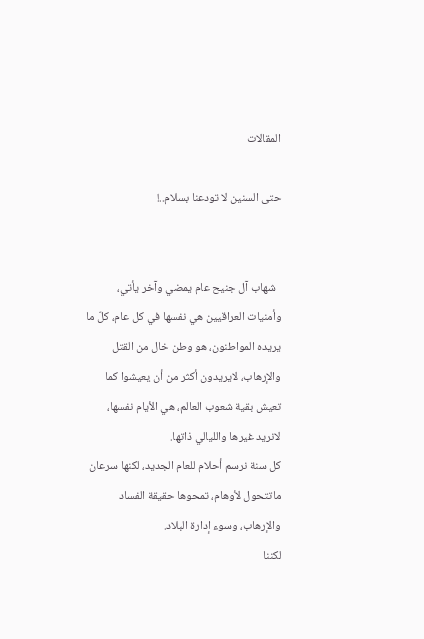المقالات

حتى السنين لا تودعنا بسلام..!


  شهاب آل جنيح عام يمضي وآخر يأتي، وأمنيات العراقيين هي نفسها في كل عام، كلّ ما يريده المواطنون، هو وطن خال من القتل والإرهاب، لايريدون أكثر من أن يعيشوا كما تعيش بقية شعوب العالم، هي الأيام نفسها، لانريد غيرها والليالي ذاتها.
كل سنة نرسم أحلام للعام الجديد، لكنها سرعان ماتتحول لأوهام، تمحوها حقيقة الفساد والإرهاب، وسوء إدارة البلاد.
لكننا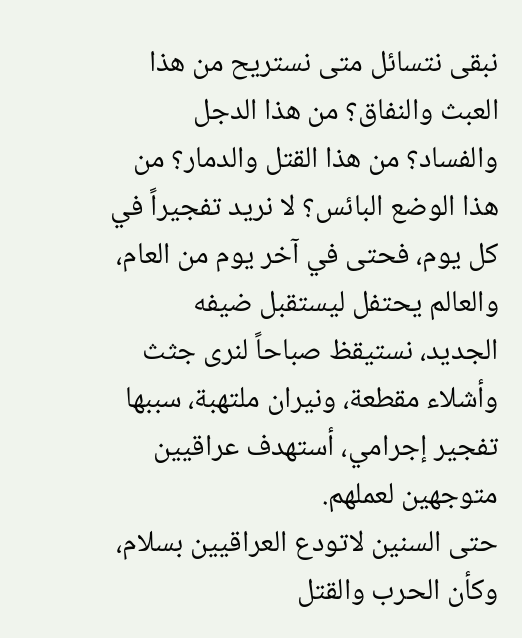نبقى نتسائل متى نستريح من هذا العبث والنفاق؟ من هذا الدجل والفساد؟ من هذا القتل والدمار؟ من هذا الوضع البائس؟ لا نريد تفجيراً في كل يوم، فحتى في آخر يوم من العام، والعالم يحتفل ليستقبل ضيفه الجديد، نستيقظ صباحاً لنرى جثث وأشلاء مقطعة، ونيران ملتهبة، سببها تفجير إجرامي، أستهدف عراقيين متوجهين لعملهم.
حتى السنين لاتودع العراقيين بسلام، وكأن الحرب والقتل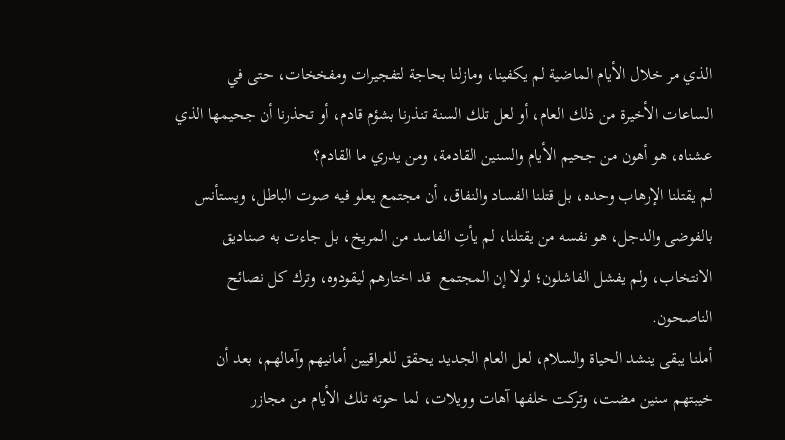الذي مر خلال الأيام الماضية لم يكفينا، ومازلنا بحاجة لتفجيرات ومفخخات، حتى في الساعات الأخيرة من ذلك العام، أو لعل تلك السنة تنذرنا بشؤم قادم، أو تحذرنا أن جحيمها الذي عشناه، هو أهون من جحيم الأيام والسنين القادمة، ومن يدري ما القادم؟
لم يقتلنا الإرهاب وحده، بل قتلنا الفساد والنفاق، أن مجتمع يعلو فيه صوت الباطل، ويستأنس بالفوضى والدجل، هو نفسه من يقتلنا، لم يأتِ الفاسد من المريخ، بل جاءت به صناديق الانتخاب، ولم يفشل الفاشلون؛ لولا إن المجتمع  قد اختارهم ليقودوه، وترك كل نصائح الناصحون.
أملنا يبقى ينشد الحياة والسلام، لعل العام الجديد يحقق للعراقيين أمانيهم وآمالهم، بعد أن خيبتهم سنين مضت، وتركت خلفها آهات وويلات، لما حوته تلك الأيام من مجازر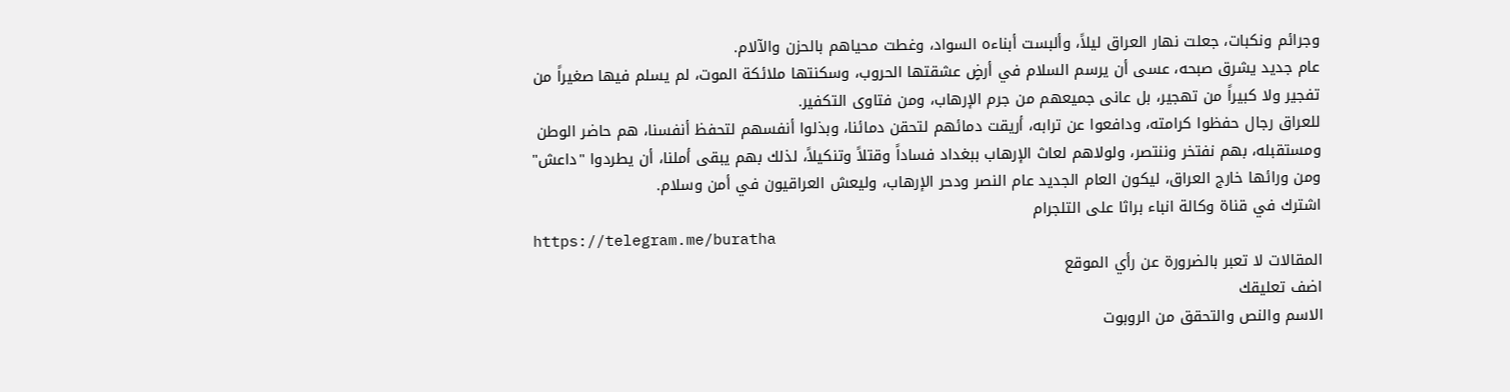وجرائم ونكبات، جعلت نهار العراق ليلاً، وألبست أبناءه السواد، وغطت محياهم بالحزن والآلام.
عام جديد يشرق صبحه، عسى أن يرسم السلام في أرضٍ عشقتها الحروب، وسكنتها ملائكة الموت، لم يسلم فيها صغيراً من تفجير ولا كبيراً من تهجير، بل عانى جميعهم من جرم الإرهاب، ومن فتاوى التكفير.
للعراق رجال حفظوا كرامته، ودافعوا عن ترابه، أريقت دمائهم لتحقن دمائنا، وبذلوا أنفسهم لتحفظ أنفسنا، هم حاضر الوطن ومستقبله، بهم نفتخر وننتصر، ولولاهم لعاث الإرهاب ببغداد فساداً وقتلاً وتنكيلاً، لذلك بهم يبقى أملنا، أن يطردوا "داعش" ومن ورائها خارج العراق، ليكون العام الجديد عام النصر ودحر الإرهاب، وليعش العراقيون في أمن وسلام.
اشترك في قناة وكالة انباء براثا على التلجرام
https://telegram.me/buratha
المقالات لا تعبر بالضرورة عن رأي الموقع
اضف تعليقك
الاسم والنص والتحقق من الروبوت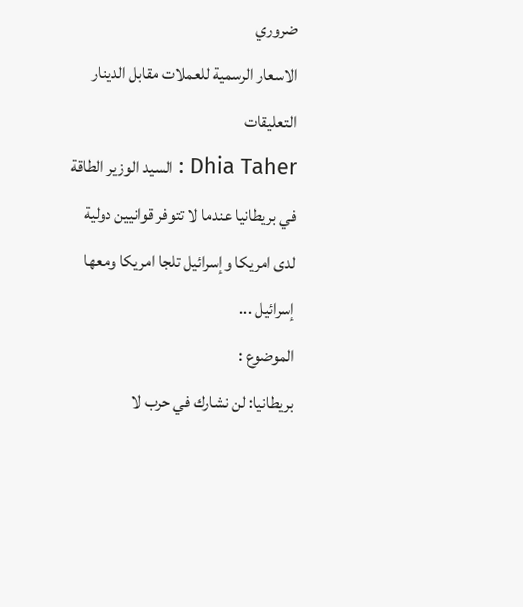ضروري
الاسعار الرسمية للعملات مقابل الدينار
التعليقات
Dhia Taher : السيد الوزير الطاقة في بريطانيا عندما لا تتوفر قوانيين دولية لدى امريكا وإسرائيل تلجا امريكا ومعھا إسرائيل ...
الموضوع :
بريطانيا: لن نشارك في حرب لا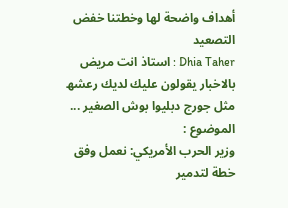أهداف واضحة لها وخطتنا خفض التصعيد
Dhia Taher : استاذ انت مريض بالاخبار يقولون عليك لديك رعشھ مثل جورج دبليوا بوش الصغير ...
الموضوع :
وزير الحرب الأمريكي: نعمل وفق خطة لتدمير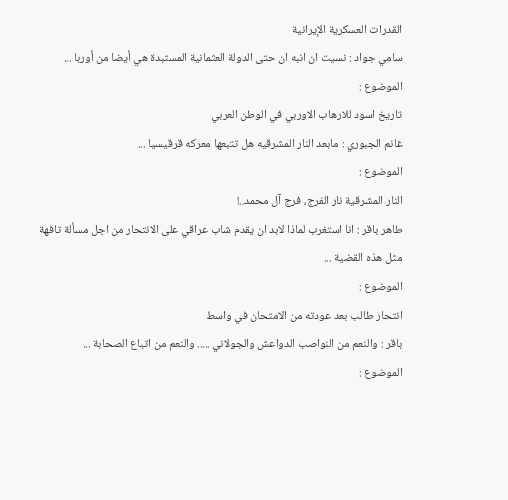القدرات العسكرية الإيرانية
سامي جواد : نسيت ان انبه ان حتى الدولة العثمانية المستبدة هي أيضا من أوربا ...
الموضوع :
تاريخ اسود للارهاب الاوربي في الوطن العربي
غانم الجبوري : مابعد النار المشرقيه هل تتبعها معركه قرقيسيا ...
الموضوع :
النار المشرقية نار الفرج، فرج آل محمد..!
طاهر باقر : انا استغرب لماذا لابد ان يقدم شاب عراقي على الانتحار من اجل مسألة تافهة مثل هذه القضية ...
الموضوع :
انتحار طالب بعد عودته من الامتحان في واسط
باقر : والنعم من النواصب الدواعش والجولاني ..... والنعم من اتباع الصحابة ...
الموضوع :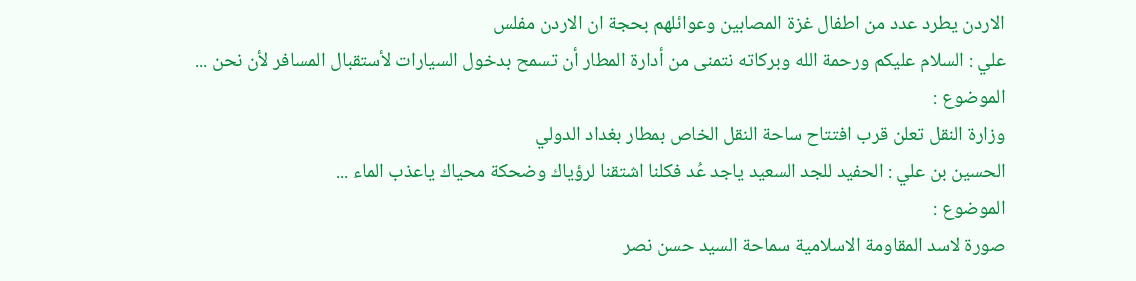الاردن يطرد عدد من اطفال غزة المصابين وعوائلهم بحجة ان الاردن مفلس
علي : السلام عليكم ورحمة الله وبركاته نتمنى من أدارة المطار أن تسمح بدخول السيارات لأستقبال المسافر لأن نحن ...
الموضوع :
وزارة النقل تعلن قرب افتتاح ساحة النقل الخاص بمطار بغداد الدولي
الحسين بن علي : الحفيد للجد السعيد ياجد عُد فكلنا اشتقنا لرؤياك وضحكة محياك ياعذب الماء ...
الموضوع :
صورة لاسد المقاومة الاسلامية سماحة السيد حسن نصر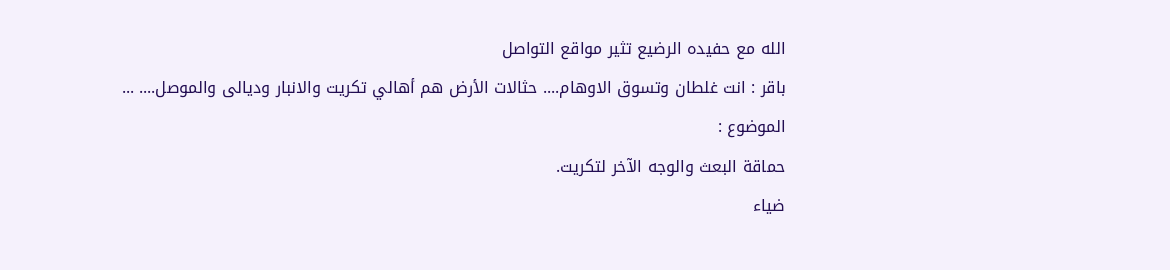الله مع حفيده الرضيع تثير مواقع التواصل
باقر : انت غلطان وتسوق الاوهام.... حثالات الأرض هم أهالي تكريت والانبار وديالى والموصل.... ...
الموضوع :
حماقة البعث والوجه الآخر لتكريت.
ضياء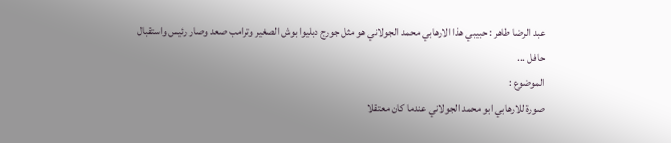عبد الرضا طاهر : حبيبي ھذا الارھابي محمد الجولاني ھو مثل جورج دبليوا بوش الصغير وترامب صعد وصار رئيس واستقبال حافل ...
الموضوع :
صورة للارهابي ابو محمد الجولاني عندما كان معتقلا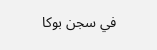في سجن بوكا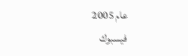عام 2005
فيسبوك